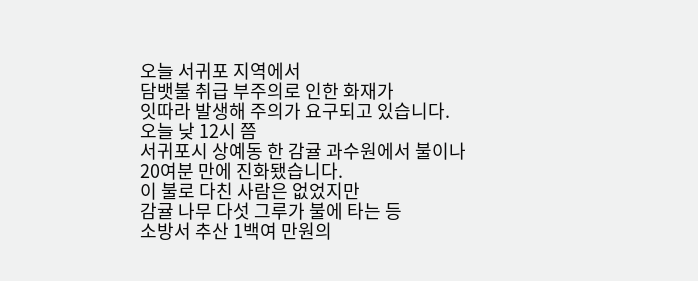오늘 서귀포 지역에서
담뱃불 취급 부주의로 인한 화재가
잇따라 발생해 주의가 요구되고 있습니다.
오늘 낮 12시 쯤
서귀포시 상예동 한 감귤 과수원에서 불이나
20여분 만에 진화됐습니다.
이 불로 다친 사람은 없었지만
감귤 나무 다섯 그루가 불에 타는 등
소방서 추산 1백여 만원의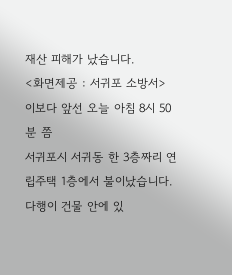재산 피해가 났습니다.
<화면제공 : 서귀포 소방서>
이보다 앞선 오늘 아침 8시 50분 쯤
서귀포시 서귀동 한 3층짜리 연립주택 1층에서 불이났습니다.
다행이 건물 안에 있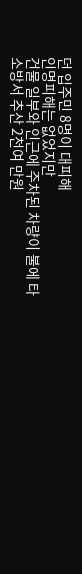던 입주민 8명이 대피해
인명피해는 없었지만
건물 일부와 인근에 주차된 차량이 불에 타
소방서 추산 2천여 만원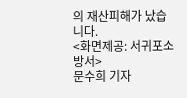의 재산피해가 났습니다.
<화면제공: 서귀포소방서>
문수희 기자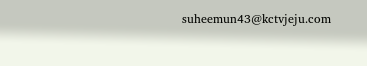suheemun43@kctvjeju.com